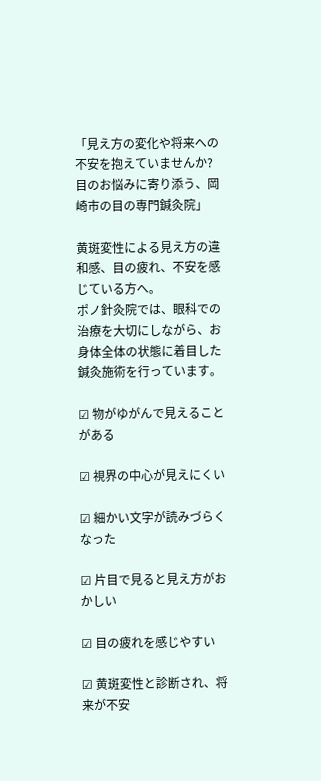「見え方の変化や将来への不安を抱えていませんか?
目のお悩みに寄り添う、岡崎市の目の専門鍼灸院」

黄斑変性による見え方の違和感、目の疲れ、不安を感じている方へ。
ポノ針灸院では、眼科での治療を大切にしながら、お身体全体の状態に着目した鍼灸施術を行っています。

☑ 物がゆがんで見えることがある

☑ 視界の中心が見えにくい

☑ 細かい文字が読みづらくなった

☑ 片目で見ると見え方がおかしい

☑ 目の疲れを感じやすい

☑ 黄斑変性と診断され、将来が不安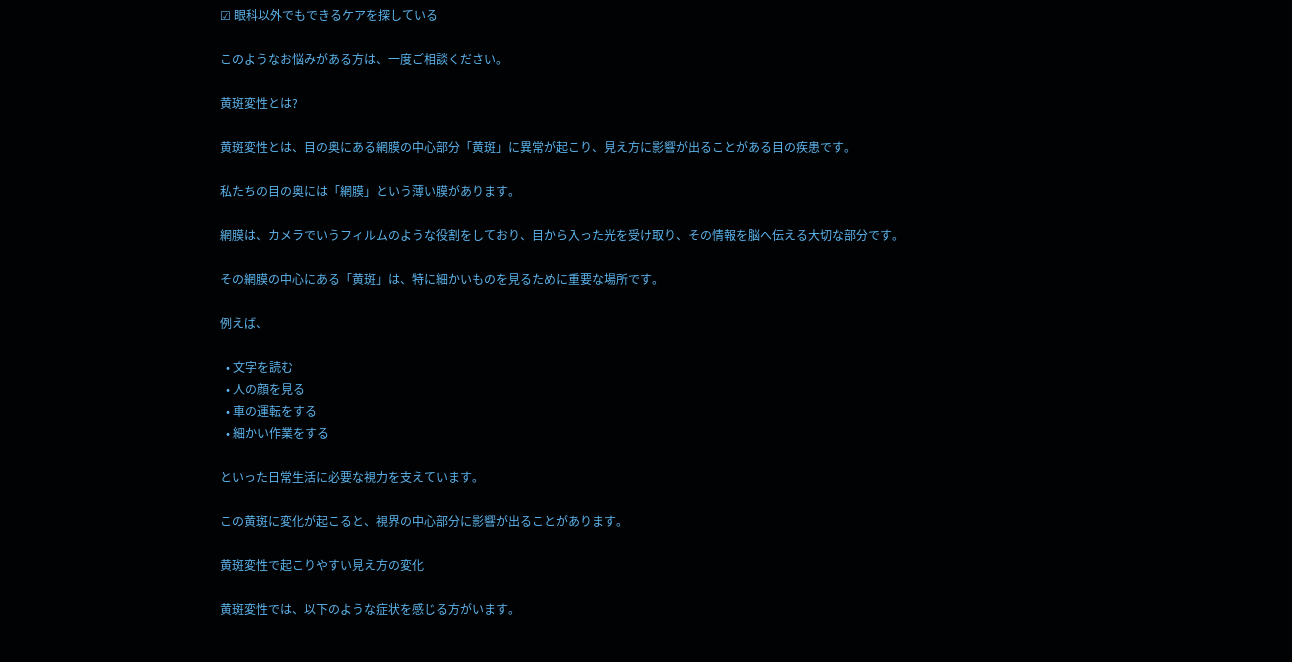☑ 眼科以外でもできるケアを探している

このようなお悩みがある方は、一度ご相談ください。

黄斑変性とは?

黄斑変性とは、目の奥にある網膜の中心部分「黄斑」に異常が起こり、見え方に影響が出ることがある目の疾患です。

私たちの目の奥には「網膜」という薄い膜があります。

網膜は、カメラでいうフィルムのような役割をしており、目から入った光を受け取り、その情報を脳へ伝える大切な部分です。

その網膜の中心にある「黄斑」は、特に細かいものを見るために重要な場所です。

例えば、

  • 文字を読む
  • 人の顔を見る
  • 車の運転をする
  • 細かい作業をする

といった日常生活に必要な視力を支えています。

この黄斑に変化が起こると、視界の中心部分に影響が出ることがあります。

黄斑変性で起こりやすい見え方の変化

黄斑変性では、以下のような症状を感じる方がいます。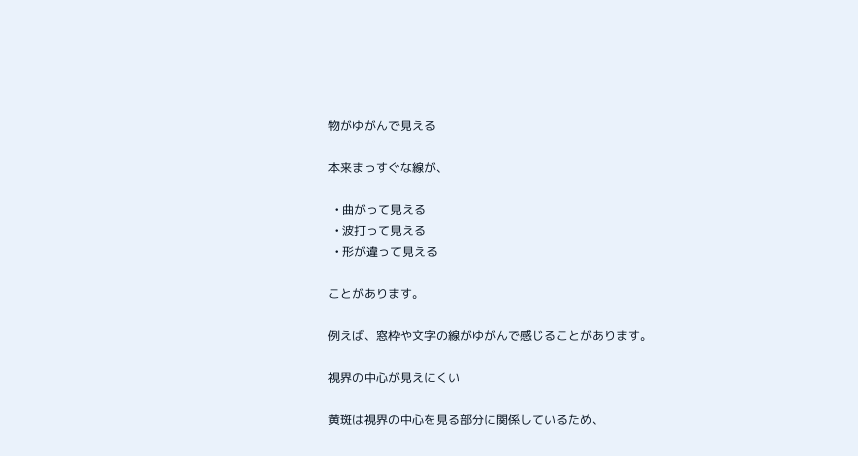物がゆがんで見える

本来まっすぐな線が、

  • 曲がって見える
  • 波打って見える
  • 形が違って見える

ことがあります。

例えば、窓枠や文字の線がゆがんで感じることがあります。

視界の中心が見えにくい

黄斑は視界の中心を見る部分に関係しているため、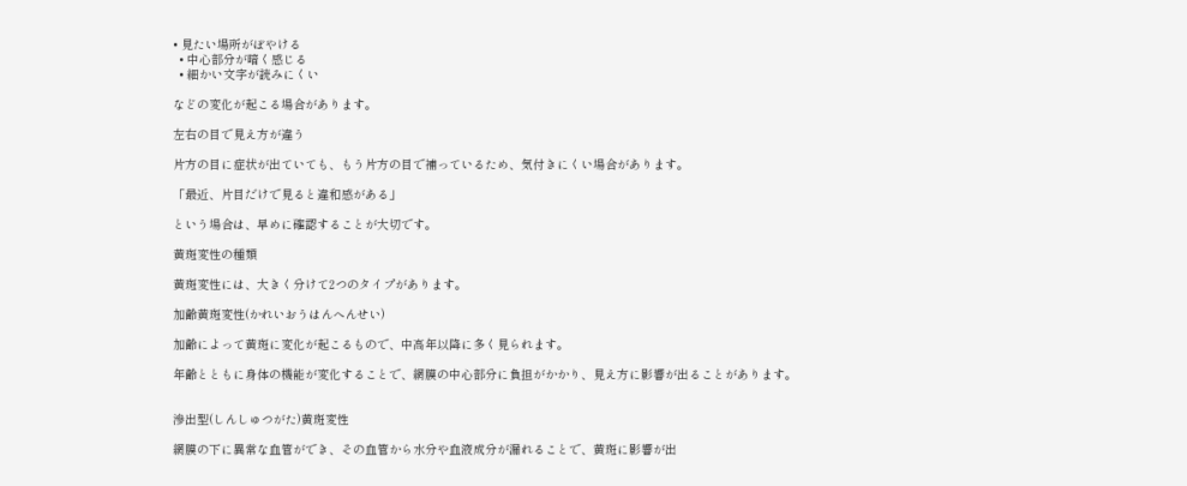• 見たい場所がぼやける
  • 中心部分が暗く感じる
  • 細かい文字が読みにくい

などの変化が起こる場合があります。

左右の目で見え方が違う

片方の目に症状が出ていても、もう片方の目で補っているため、気付きにくい場合があります。

「最近、片目だけで見ると違和感がある」

という場合は、早めに確認することが大切です。

黄斑変性の種類

黄斑変性には、大きく分けて2つのタイプがあります。

加齢黄斑変性(かれいおうはんへんせい)

加齢によって黄斑に変化が起こるもので、中高年以降に多く見られます。

年齢とともに身体の機能が変化することで、網膜の中心部分に負担がかかり、見え方に影響が出ることがあります。


滲出型(しんしゅつがた)黄斑変性

網膜の下に異常な血管ができ、その血管から水分や血液成分が漏れることで、黄斑に影響が出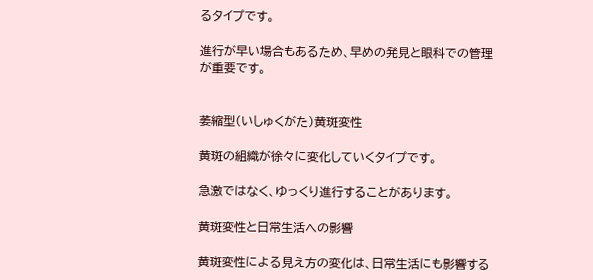るタイプです。

進行が早い場合もあるため、早めの発見と眼科での管理が重要です。


萎縮型(いしゅくがた)黄斑変性

黄斑の組織が徐々に変化していくタイプです。

急激ではなく、ゆっくり進行することがあります。

黄斑変性と日常生活への影響

黄斑変性による見え方の変化は、日常生活にも影響する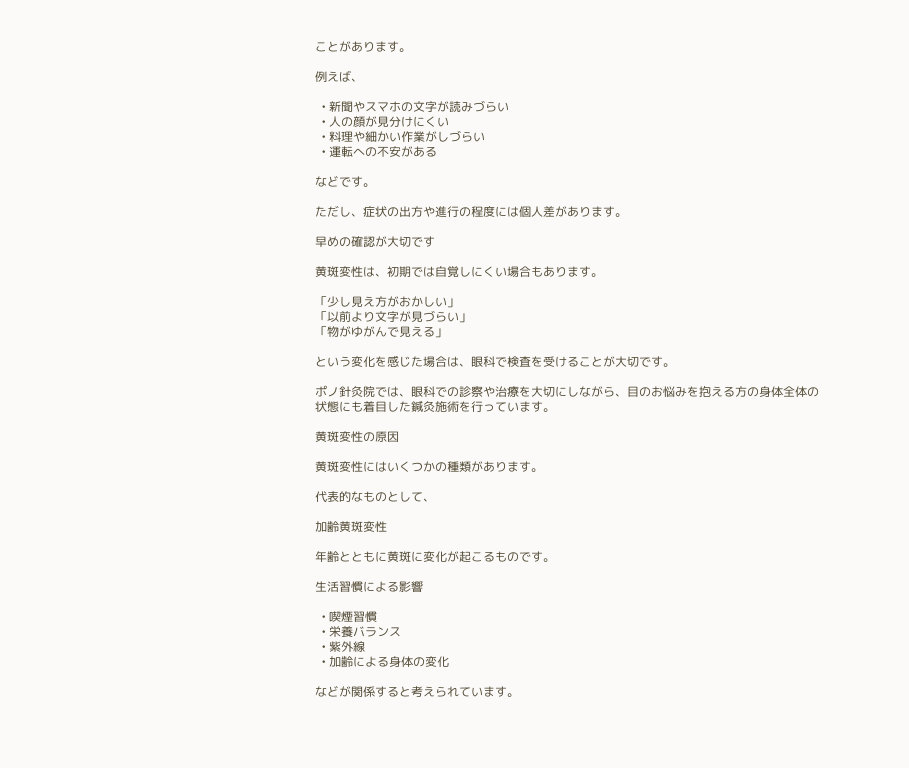ことがあります。

例えば、

  • 新聞やスマホの文字が読みづらい
  • 人の顔が見分けにくい
  • 料理や細かい作業がしづらい
  • 運転への不安がある

などです。

ただし、症状の出方や進行の程度には個人差があります。

早めの確認が大切です

黄斑変性は、初期では自覚しにくい場合もあります。

「少し見え方がおかしい」
「以前より文字が見づらい」
「物がゆがんで見える」

という変化を感じた場合は、眼科で検査を受けることが大切です。

ポノ針灸院では、眼科での診察や治療を大切にしながら、目のお悩みを抱える方の身体全体の状態にも着目した鍼灸施術を行っています。

黄斑変性の原因

黄斑変性にはいくつかの種類があります。

代表的なものとして、

加齢黄斑変性

年齢とともに黄斑に変化が起こるものです。

生活習慣による影響

  • 喫煙習慣
  • 栄養バランス
  • 紫外線
  • 加齢による身体の変化

などが関係すると考えられています。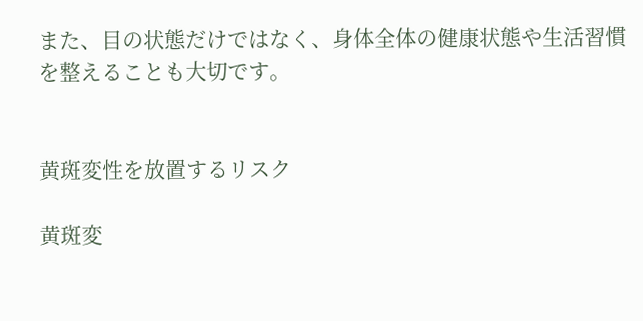また、目の状態だけではなく、身体全体の健康状態や生活習慣を整えることも大切です。


黄斑変性を放置するリスク

黄斑変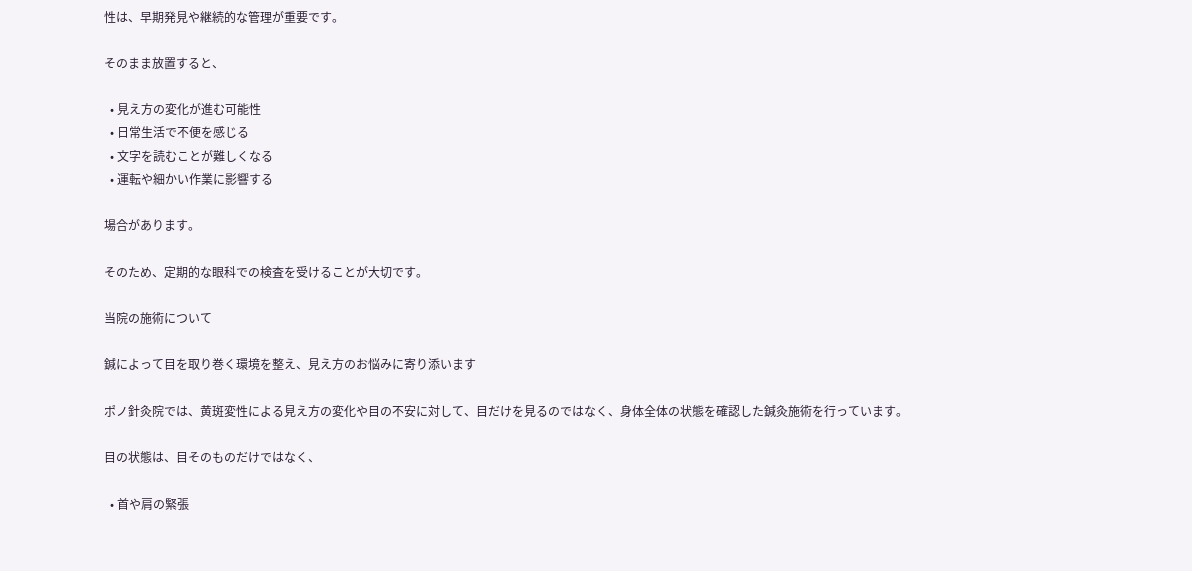性は、早期発見や継続的な管理が重要です。

そのまま放置すると、

  • 見え方の変化が進む可能性
  • 日常生活で不便を感じる
  • 文字を読むことが難しくなる
  • 運転や細かい作業に影響する

場合があります。

そのため、定期的な眼科での検査を受けることが大切です。

当院の施術について

鍼によって目を取り巻く環境を整え、見え方のお悩みに寄り添います

ポノ針灸院では、黄斑変性による見え方の変化や目の不安に対して、目だけを見るのではなく、身体全体の状態を確認した鍼灸施術を行っています。

目の状態は、目そのものだけではなく、

  • 首や肩の緊張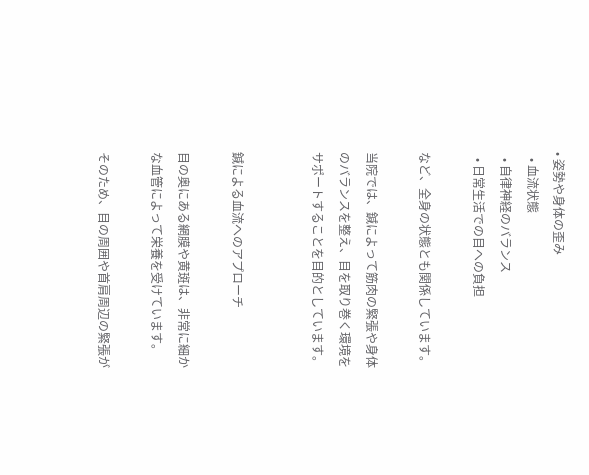• 姿勢や身体の歪み
  • 血流状態
  • 自律神経のバランス
  • 日常生活での目への負担

など、全身の状態とも関係しています。

当院では、鍼によって筋肉の緊張や身体のバランスを整え、目を取り巻く環境をサポートすることを目的としています。


鍼による血流へのアプローチ

目の奥にある網膜や黄斑は、非常に細かな血管によって栄養を受けています。

そのため、目の周囲や首肩周辺の緊張が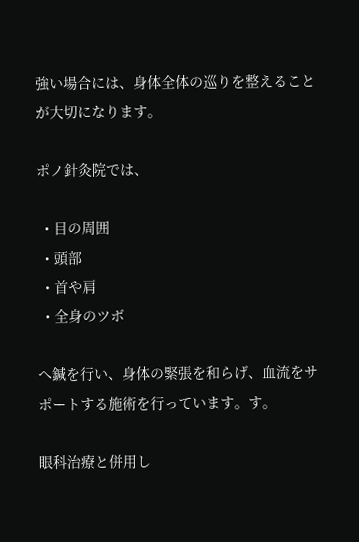強い場合には、身体全体の巡りを整えることが大切になります。

ポノ針灸院では、

  • 目の周囲
  • 頭部
  • 首や肩
  • 全身のツボ

へ鍼を行い、身体の緊張を和らげ、血流をサポートする施術を行っています。す。

眼科治療と併用し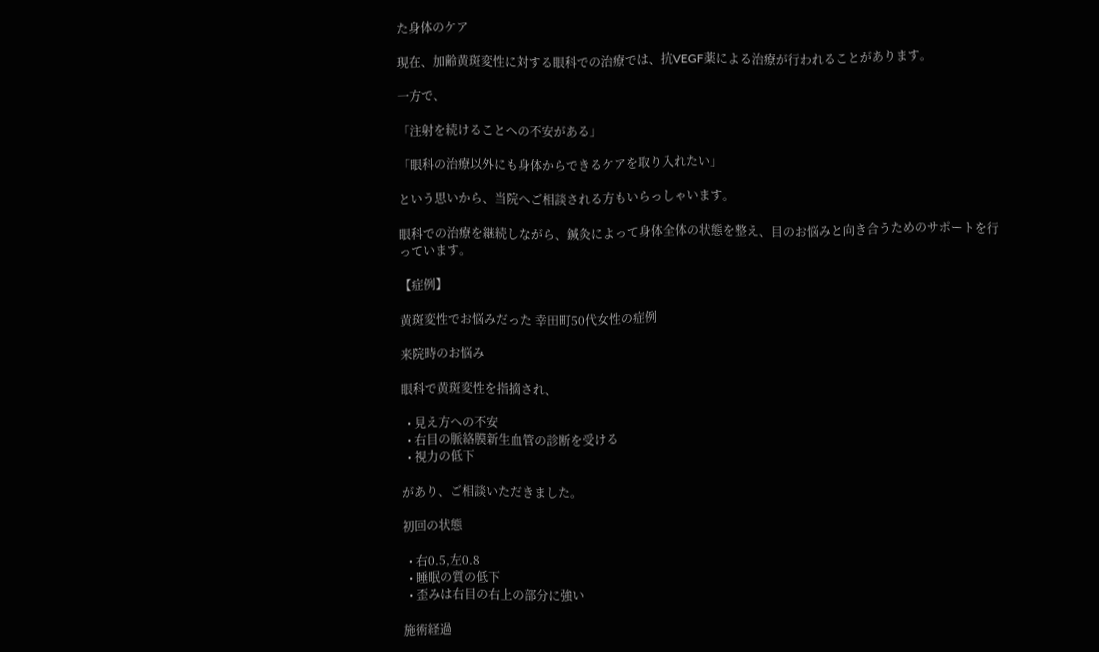た身体のケア

現在、加齢黄斑変性に対する眼科での治療では、抗VEGF薬による治療が行われることがあります。

一方で、

「注射を続けることへの不安がある」

「眼科の治療以外にも身体からできるケアを取り入れたい」

という思いから、当院へご相談される方もいらっしゃいます。

眼科での治療を継続しながら、鍼灸によって身体全体の状態を整え、目のお悩みと向き合うためのサポートを行っています。

【症例】

黄斑変性でお悩みだった 幸田町50代女性の症例

来院時のお悩み

眼科で黄斑変性を指摘され、

  • 見え方への不安
  • 右目の脈絡膜新生血管の診断を受ける
  • 視力の低下

があり、ご相談いただきました。

初回の状態

  • 右0.5,左0.8
  • 睡眠の質の低下
  • 歪みは右目の右上の部分に強い

施術経過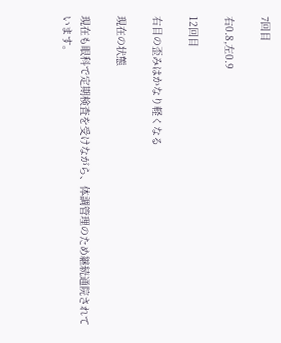7回目

右0.8,左0.9

12回目

右目の歪みはかなり軽くなる

現在の状態

現在も眼科で定期検査を受けながら、体調管理のため継続通院されています。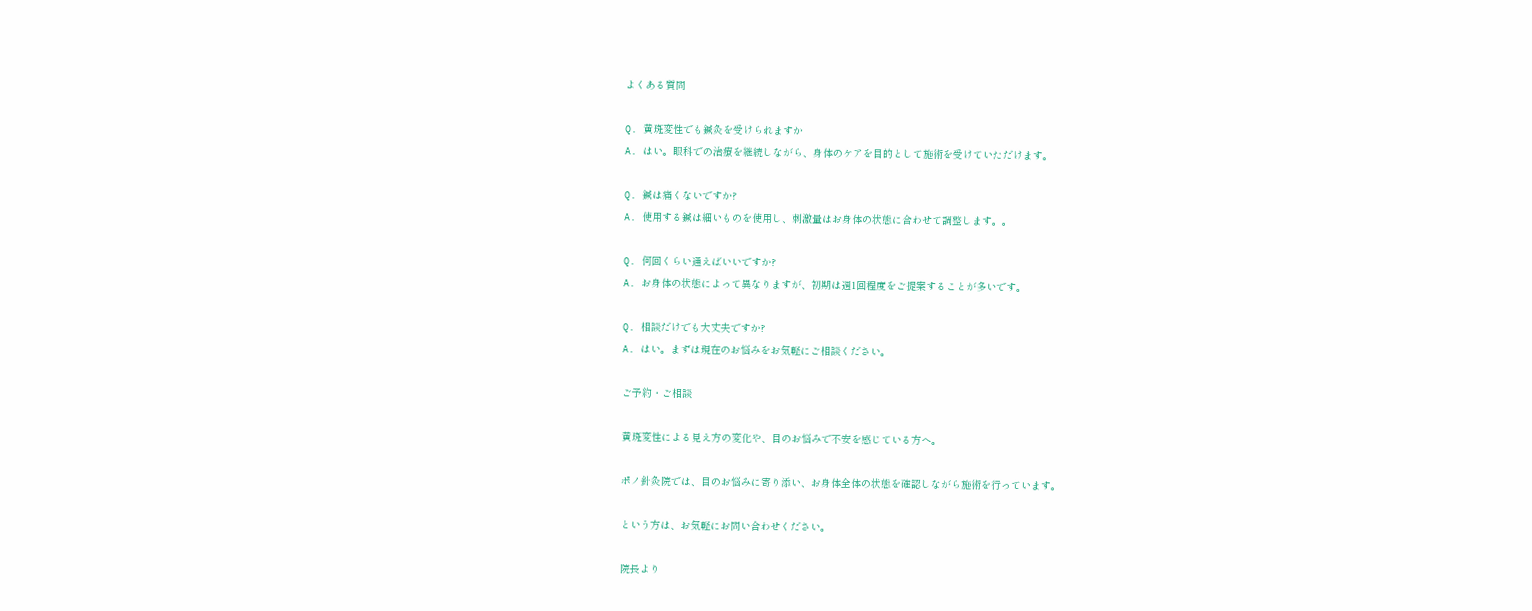よくある質問

Q. 黄斑変性でも鍼灸を受けられますか
A. はい。眼科での治療を継続しながら、身体のケアを目的として施術を受けていただけます。

Q. 鍼は痛くないですか?
A. 使用する鍼は細いものを使用し、刺激量はお身体の状態に合わせて調整します。。

Q. 何回くらい通えばいいですか?
A. お身体の状態によって異なりますが、初期は週1回程度をご提案することが多いです。

Q. 相談だけでも大丈夫ですか?
A. はい。まずは現在のお悩みをお気軽にご相談ください。

ご予約・ご相談

黄斑変性による見え方の変化や、目のお悩みで不安を感じている方へ。

ポノ針灸院では、目のお悩みに寄り添い、お身体全体の状態を確認しながら施術を行っています。

という方は、お気軽にお問い合わせください。

院長より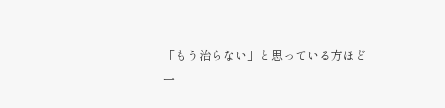「もう治らない」と思っている方ほど
一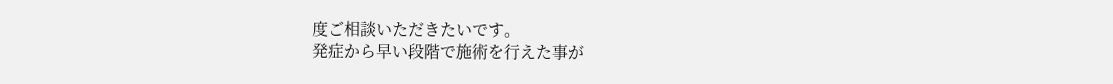度ご相談いただきたいです。
発症から早い段階で施術を行えた事が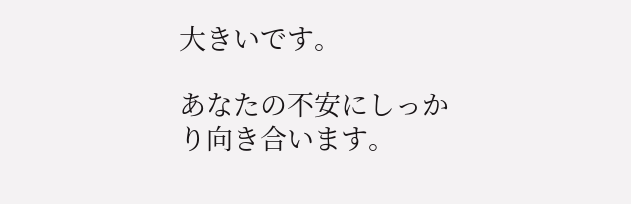大きいです。

あなたの不安にしっかり向き合います。